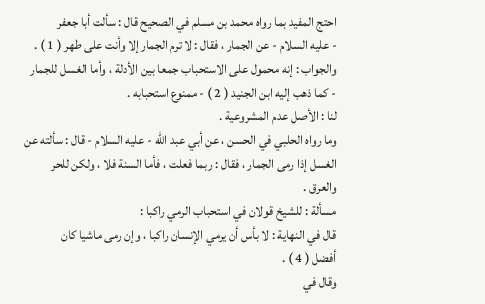احتج المفيد بما رواه محمد بن مسلم في الصحيح قال : سألت أبا جعفر
- عليه السلام - عن الجمار ، فقال : لا ترم الجمار إلا وأنت على طهر ( 1 ) .
والجواب : إنه محمول على الاستحباب جمعا بين الأدلة ، وأما الغسل للجمار
- كما ذهب إليه ابن الجنيد ( 2 ) - ممنوع استحبابه .
لنا : الأصل عدم المشروعية .
وما رواه الحلبي في الحسن ، عن أبي عبد الله - عليه السلام - قال : سألته عن
الغسل إذا رمى الجمار ، فقال : ربما فعلت ، فأما السنة فلا ، ولكن للحر
والعرق .
مسألة : للشيخ قولان في استحباب الرمي راكبا :
قال في النهاية : لا بأس أن يرمي الإنسان راكبا ، وإن رمى ماشيا كان
أفضل ( 4 ) .
وقال في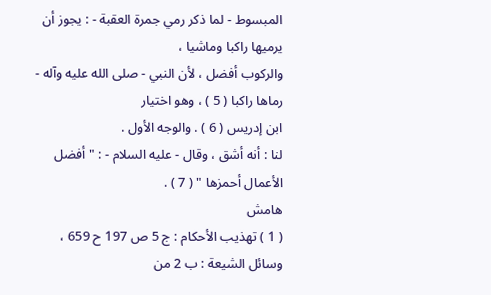المبسوط - لما ذكر رمي جمرة العقبة - : يجوز أن يرميها راكبا وماشيا ،
والركوب أفضل ، لأن النبي - صلى الله عليه وآله - رماها راكبا ( 5 ) ، وهو اختيار
ابن إدريس ( 6 ) . والوجه الأول .
لنا : أنه أشق ، وقال - عليه السلام - : " أفضل الأعمال أحمزها " ( 7 ) .
هامش
( 1 ) تهذيب الأحكام : ج 5 ص 197 ح 659 ، وسائل الشيعة : ب 2 من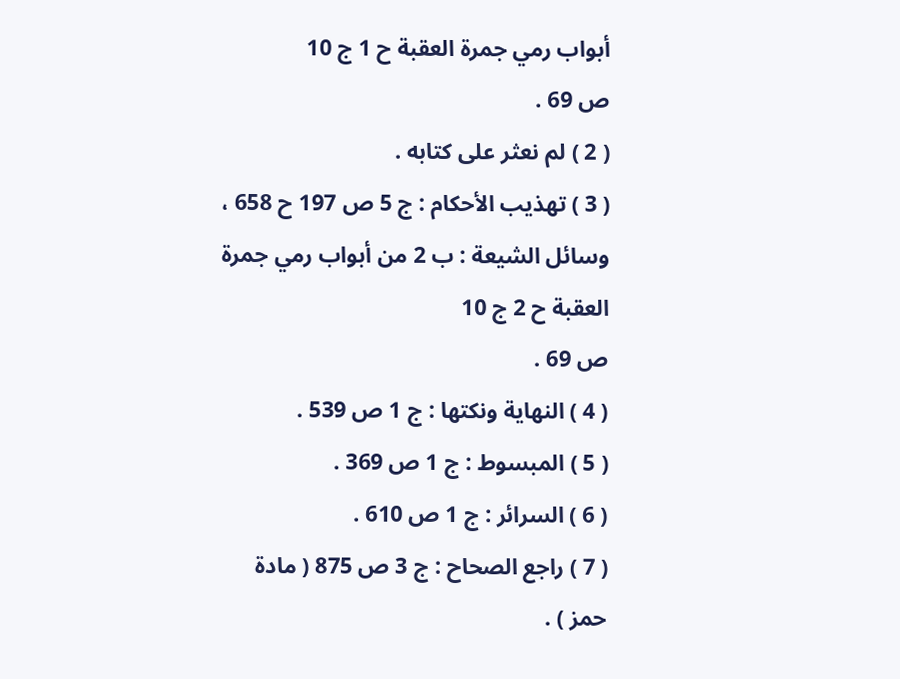أبواب رمي جمرة العقبة ح 1 ج 10
ص 69 .
( 2 ) لم نعثر على كتابه .
( 3 ) تهذيب الأحكام : ج 5 ص 197 ح 658 ، وسائل الشيعة : ب 2 من أبواب رمي جمرة العقبة ح 2 ج 10
ص 69 .
( 4 ) النهاية ونكتها : ج 1 ص 539 .
( 5 ) المبسوط : ج 1 ص 369 .
( 6 ) السرائر : ج 1 ص 610 .
( 7 ) راجع الصحاح : ج 3 ص 875 ( مادة حمز ) .